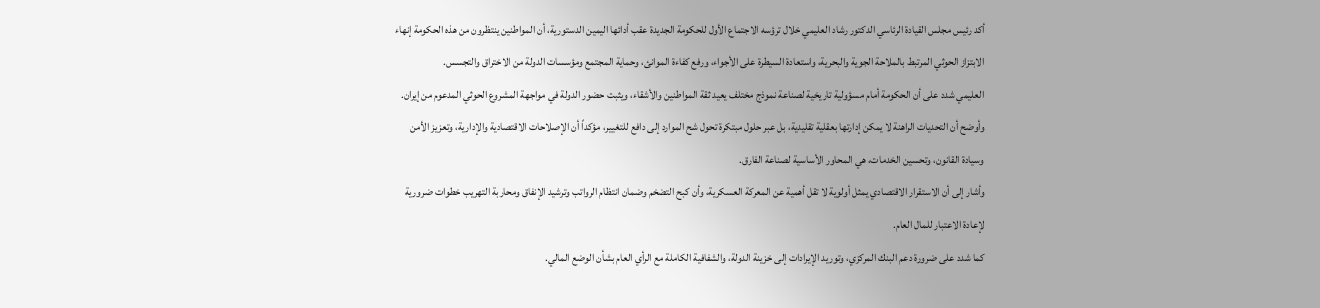أكد رئيس مجلس القيادة الرئاسي الدكتور رشاد العليمي خلال ترؤسه الاجتماع الأول للحكومة الجديدة عقب أدائها اليمين الدستورية، أن المواطنين ينتظرون من هذه الحكومة إنهاء الابتزاز الحوثي المرتبط بالملاحة الجوية والبحرية، واستعادة السيطرة على الأجواء، ورفع كفاءة الموانئ، وحماية المجتمع ومؤسسات الدولة من الاختراق والتجسس.
العليمي شدد على أن الحكومة أمام مسؤولية تاريخية لصناعة نموذج مختلف يعيد ثقة المواطنين والأشقاء، ويثبت حضور الدولة في مواجهة المشروع الحوثي المدعوم من إيران.
وأوضح أن التحديات الراهنة لا يمكن إدارتها بعقلية تقليدية، بل عبر حلول مبتكرة تحول شح الموارد إلى دافع للتغيير، مؤكداً أن الإصلاحات الاقتصادية والإدارية، وتعزيز الأمن وسيادة القانون، وتحسين الخدمات، هي المحاور الأساسية لصناعة الفارق.
وأشار إلى أن الاستقرار الاقتصادي يمثل أولوية لا تقل أهمية عن المعركة العسكرية، وأن كبح التضخم وضمان انتظام الرواتب وترشيد الإنفاق ومحاربة التهريب خطوات ضرورية لإعادة الاعتبار للمال العام.
كما شدد على ضرورة دعم البنك المركزي، وتوريد الإيرادات إلى خزينة الدولة، والشفافية الكاملة مع الرأي العام بشأن الوضع المالي.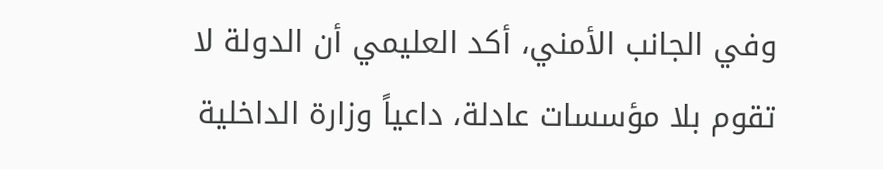وفي الجانب الأمني، أكد العليمي أن الدولة لا تقوم بلا مؤسسات عادلة، داعياً وزارة الداخلية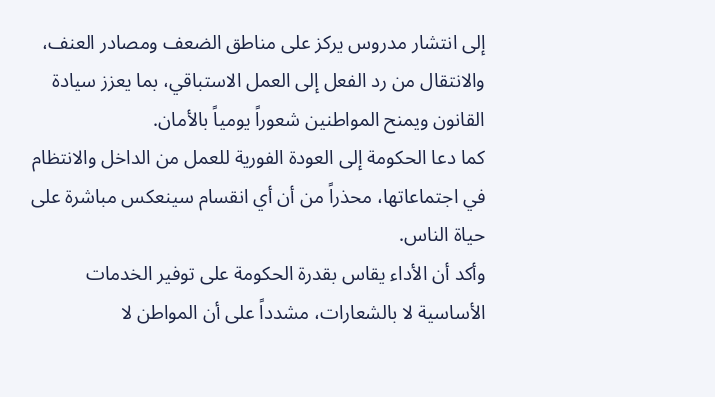إلى انتشار مدروس يركز على مناطق الضعف ومصادر العنف، والانتقال من رد الفعل إلى العمل الاستباقي، بما يعزز سيادة القانون ويمنح المواطنين شعوراً يومياً بالأمان.
كما دعا الحكومة إلى العودة الفورية للعمل من الداخل والانتظام في اجتماعاتها، محذراً من أن أي انقسام سينعكس مباشرة على حياة الناس.
وأكد أن الأداء يقاس بقدرة الحكومة على توفير الخدمات الأساسية لا بالشعارات، مشدداً على أن المواطن لا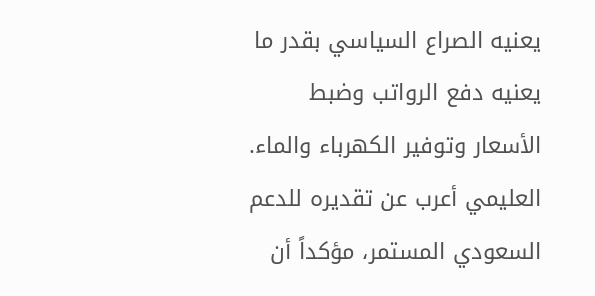يعنيه الصراع السياسي بقدر ما يعنيه دفع الرواتب وضبط الأسعار وتوفير الكهرباء والماء.
العليمي أعرب عن تقديره للدعم السعودي المستمر، مؤكداً أن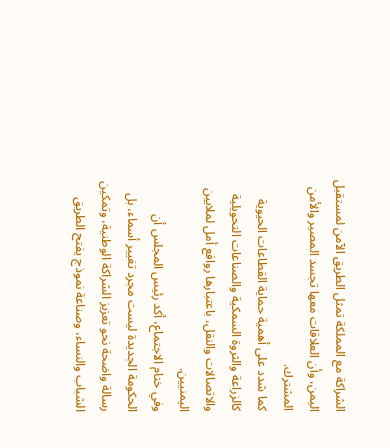الشراكة مع المملكة تمثل الطريق الآمن لمستقبل اليمن، وأن العلاقات معها تجسد المصير والأمن المشترك.
كما شدد على أهمية حماية القطاعات الحيوية كالزراعة والثروة السمكية والصناعات التحويلية والاتصالات والنقل، باعتبارها روافع أمل لملايين اليمنيين.
وفي ختام الاجتماع، أكد رئيس المجلس أن الحكومة الجديدة ليست مجرد تغيير أسماء، بل رسالة واضحة نحو تعزيز الشراكة الوطنية، وتمكين الشباب والنساء، وصناعة نموذج يفتح الطريق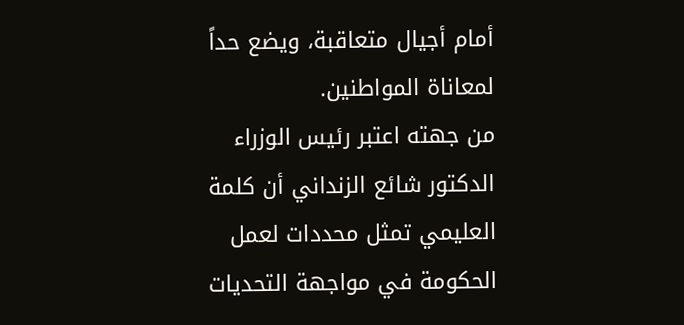أمام أجيال متعاقبة، ويضع حداً لمعاناة المواطنين.
من جهته اعتبر رئيس الوزراء الدكتور شائع الزنداني أن كلمة العليمي تمثل محددات لعمل الحكومة في مواجهة التحديات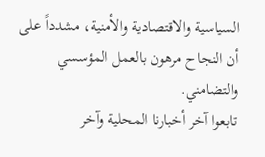السياسية والاقتصادية والأمنية، مشدداً على أن النجاح مرهون بالعمل المؤسسي والتضامني.
تابعوا آخر أخبارنا المحلية وآخر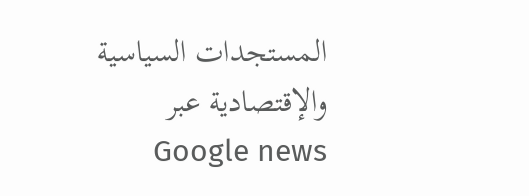المستجدات السياسية والإقتصادية عبر Google news